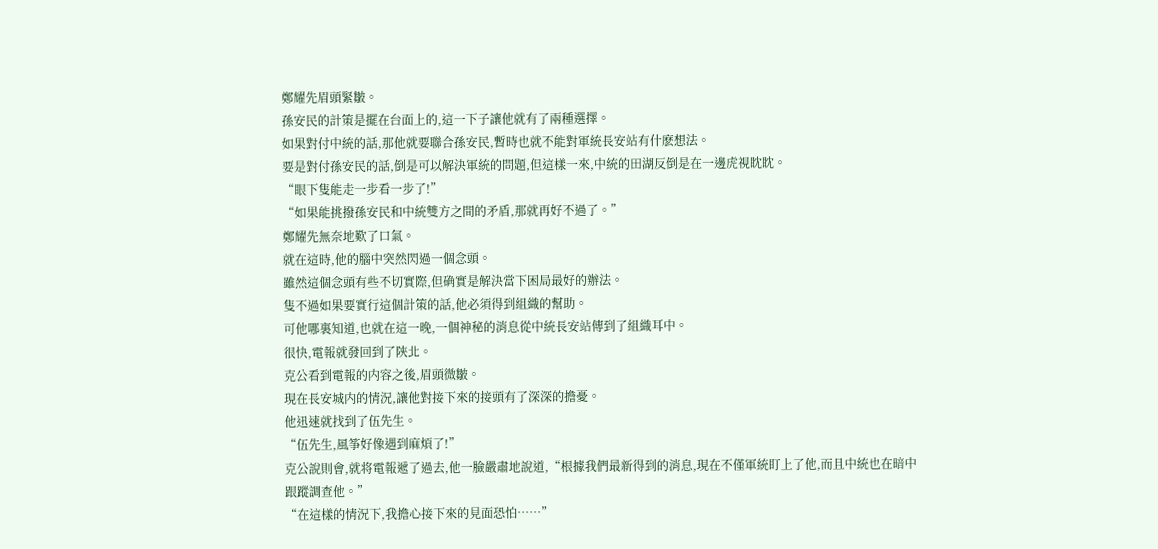鄭耀先眉頭緊皺。
孫安民的計策是擺在台面上的,這一下子讓他就有了兩種選擇。
如果對付中統的話,那他就要聯合孫安民,暫時也就不能對軍統長安站有什麽想法。
要是對付孫安民的話,倒是可以解決軍統的問題,但這樣一來,中統的田湖反倒是在一邊虎視眈眈。
“眼下隻能走一步看一步了!”
“如果能挑撥孫安民和中統雙方之間的矛盾,那就再好不過了。”
鄭耀先無奈地歎了口氣。
就在這時,他的腦中突然閃過一個念頭。
雖然這個念頭有些不切實際,但确實是解決當下困局最好的辦法。
隻不過如果要實行這個計策的話,他必須得到組織的幫助。
可他哪裏知道,也就在這一晚,一個神秘的消息從中統長安站傳到了組織耳中。
很快,電報就發回到了陝北。
克公看到電報的内容之後,眉頭微皺。
現在長安城内的情況,讓他對接下來的接頭有了深深的擔憂。
他迅速就找到了伍先生。
“伍先生,風筝好像遇到麻煩了!”
克公說則會,就将電報遞了過去,他一臉嚴肅地說道,“根據我們最新得到的消息,現在不僅軍統盯上了他,而且中統也在暗中跟蹤調查他。”
“在這樣的情況下,我擔心接下來的見面恐怕……”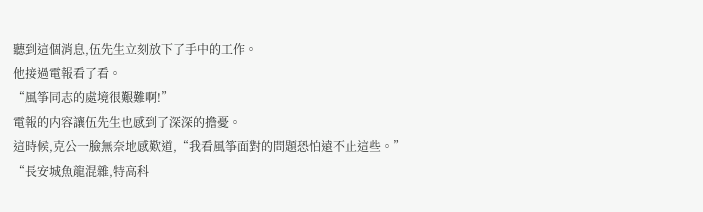聽到這個消息,伍先生立刻放下了手中的工作。
他接過電報看了看。
“風筝同志的處境很艱難啊!”
電報的内容讓伍先生也感到了深深的擔憂。
這時候,克公一臉無奈地感歎道,“我看風筝面對的問題恐怕遠不止這些。”
“長安城魚龍混雜,特高科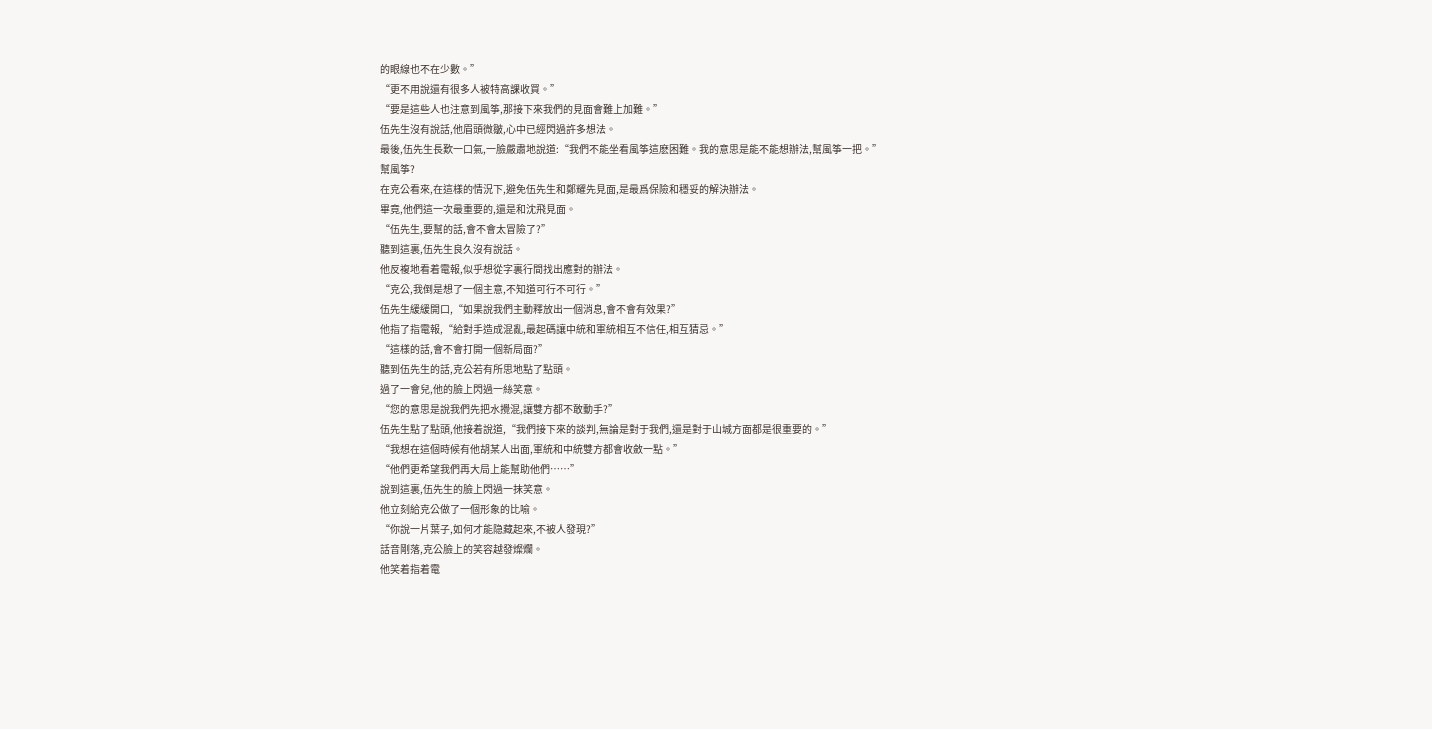的眼線也不在少數。”
“更不用說還有很多人被特高課收買。”
“要是這些人也注意到風筝,那接下來我們的見面會難上加難。”
伍先生沒有說話,他眉頭微皺,心中已經閃過許多想法。
最後,伍先生長歎一口氣,一臉嚴肅地說道:“我們不能坐看風筝這麽困難。我的意思是能不能想辦法,幫風筝一把。”
幫風筝?
在克公看來,在這樣的情況下,避免伍先生和鄭耀先見面,是最爲保險和穩妥的解決辦法。
畢竟,他們這一次最重要的,還是和沈飛見面。
“伍先生,要幫的話,會不會太冒險了?”
聽到這裏,伍先生良久沒有說話。
他反複地看着電報,似乎想從字裏行間找出應對的辦法。
“克公,我倒是想了一個主意,不知道可行不可行。”
伍先生緩緩開口,“如果說我們主動釋放出一個消息,會不會有效果?”
他指了指電報,“給對手造成混亂,最起碼讓中統和軍統相互不信任,相互猜忌。”
“這樣的話,會不會打開一個新局面?”
聽到伍先生的話,克公若有所思地點了點頭。
過了一會兒,他的臉上閃過一絲笑意。
“您的意思是說我們先把水攪混,讓雙方都不敢動手?”
伍先生點了點頭,他接着說道,“我們接下來的談判,無論是對于我們,還是對于山城方面都是很重要的。”
“我想在這個時候有他胡某人出面,軍統和中統雙方都會收斂一點。”
“他們更希望我們再大局上能幫助他們……”
說到這裏,伍先生的臉上閃過一抹笑意。
他立刻給克公做了一個形象的比喻。
“你說一片葉子,如何才能隐藏起來,不被人發現?”
話音剛落,克公臉上的笑容越發燦爛。
他笑着指着電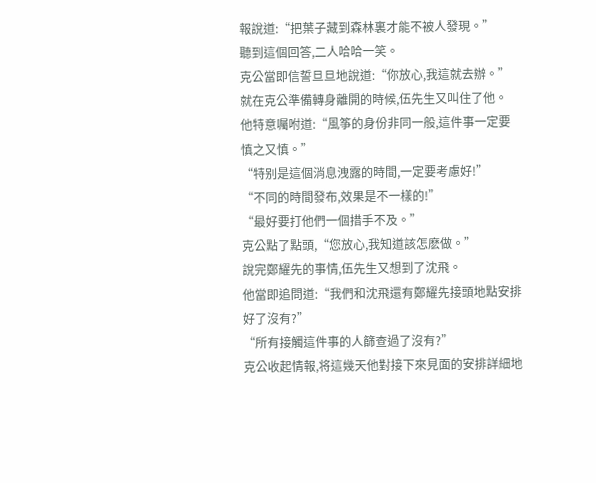報說道:“把葉子藏到森林裏才能不被人發現。”
聽到這個回答,二人哈哈一笑。
克公當即信誓旦旦地說道:“你放心,我這就去辦。”
就在克公準備轉身離開的時候,伍先生又叫住了他。
他特意囑咐道:“風筝的身份非同一般,這件事一定要慎之又慎。”
“特别是這個消息洩露的時間,一定要考慮好!”
“不同的時間發布,效果是不一樣的!”
“最好要打他們一個措手不及。”
克公點了點頭,“您放心,我知道該怎麽做。”
說完鄭耀先的事情,伍先生又想到了沈飛。
他當即追問道:“我們和沈飛還有鄭耀先接頭地點安排好了沒有?”
“所有接觸這件事的人篩查過了沒有?”
克公收起情報,将這幾天他對接下來見面的安排詳細地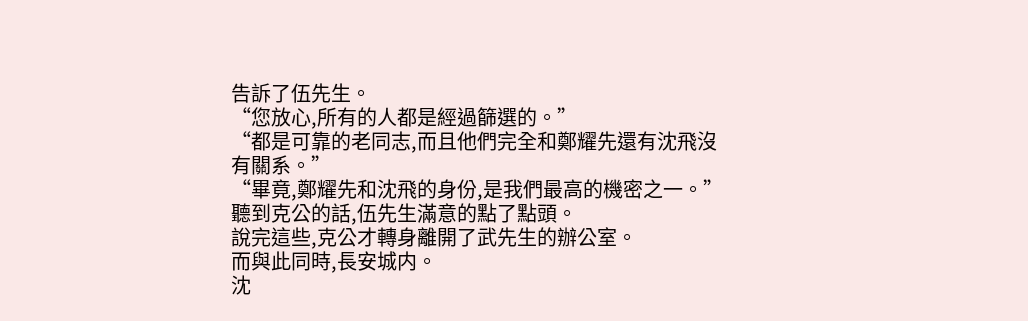告訴了伍先生。
“您放心,所有的人都是經過篩選的。”
“都是可靠的老同志,而且他們完全和鄭耀先還有沈飛沒有關系。”
“畢竟,鄭耀先和沈飛的身份,是我們最高的機密之一。”
聽到克公的話,伍先生滿意的點了點頭。
說完這些,克公才轉身離開了武先生的辦公室。
而與此同時,長安城内。
沈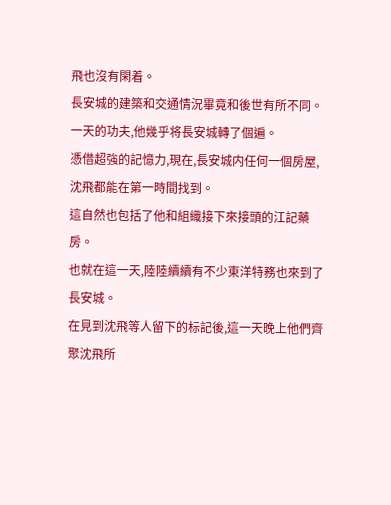飛也沒有閑着。
長安城的建築和交通情況畢竟和後世有所不同。
一天的功夫,他幾乎将長安城轉了個遍。
憑借超強的記憶力,現在,長安城内任何一個房屋,沈飛都能在第一時間找到。
這自然也包括了他和組織接下來接頭的江記藥房。
也就在這一天,陸陸續續有不少東洋特務也來到了長安城。
在見到沈飛等人留下的标記後,這一天晚上他們齊聚沈飛所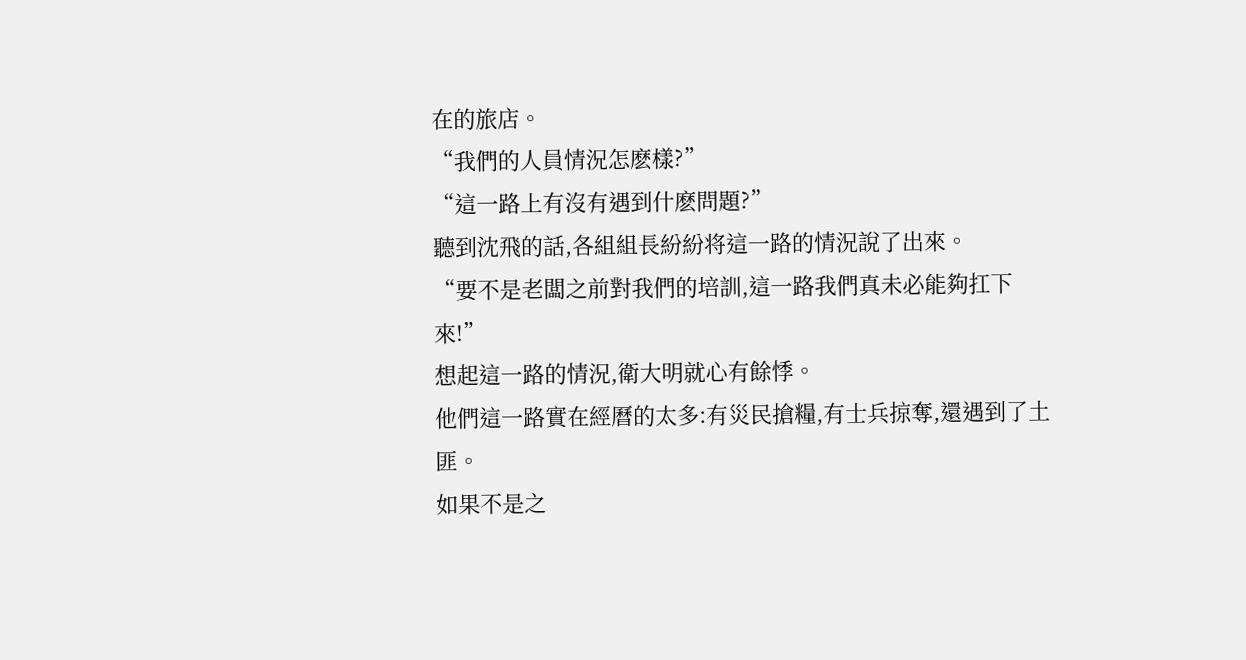在的旅店。
“我們的人員情況怎麽樣?”
“這一路上有沒有遇到什麽問題?”
聽到沈飛的話,各組組長紛紛将這一路的情況說了出來。
“要不是老闆之前對我們的培訓,這一路我們真未必能夠扛下來!”
想起這一路的情況,衛大明就心有餘悸。
他們這一路實在經曆的太多:有災民搶糧,有士兵掠奪,還遇到了土匪。
如果不是之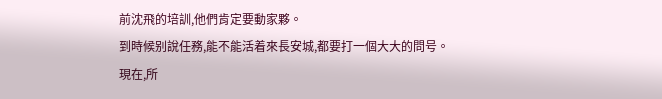前沈飛的培訓,他們肯定要動家夥。
到時候别說任務,能不能活着來長安城,都要打一個大大的問号。
現在,所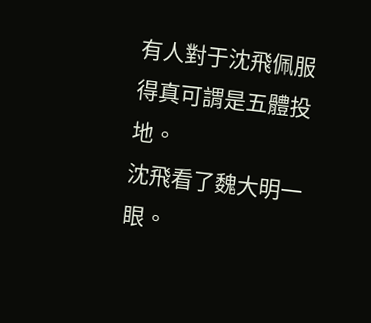有人對于沈飛佩服得真可謂是五體投地。
沈飛看了魏大明一眼。